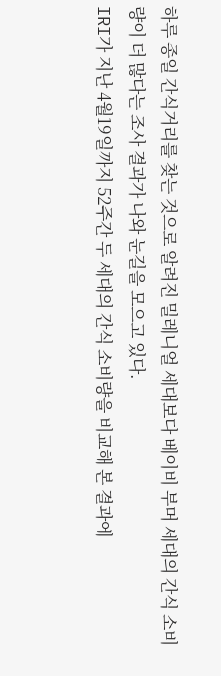하루 종일 간식거리를 찾는 것으로 알려진 밀레니얼 세대보다 베이비 부머 세대의 간식 소비량이 더 많다는 조사 결과가 나와 눈길을 모으고 있다.
IRI가 지난 4월19일까지 52주간 두 세대의 간식 소비량을 비교해 본 결과에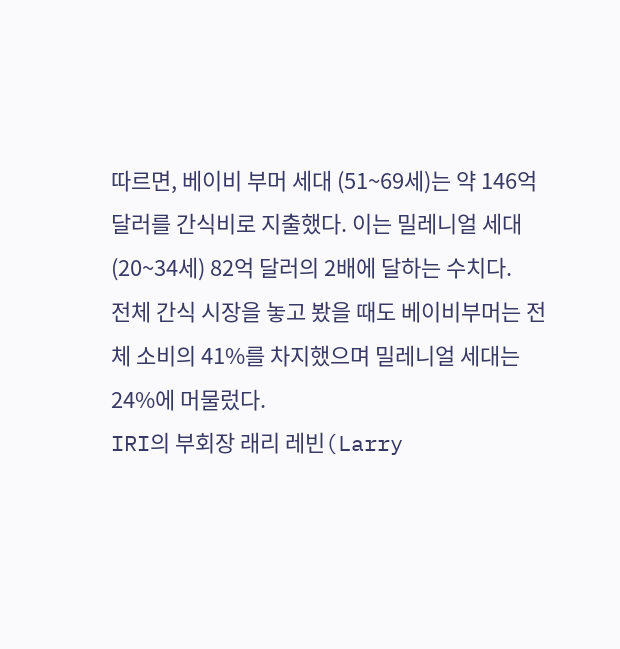따르면, 베이비 부머 세대 (51~69세)는 약 146억 달러를 간식비로 지출했다. 이는 밀레니얼 세대(20~34세) 82억 달러의 2배에 달하는 수치다.
전체 간식 시장을 놓고 봤을 때도 베이비부머는 전체 소비의 41%를 차지했으며 밀레니얼 세대는 24%에 머물렀다.
IRI의 부회장 래리 레빈(Larry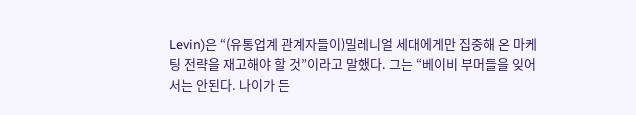Levin)은 “(유통업계 관계자들이)밀레니얼 세대에게만 집중해 온 마케팅 전략을 재고해야 할 것”이라고 말했다. 그는 “베이비 부머들을 잊어서는 안된다. 나이가 든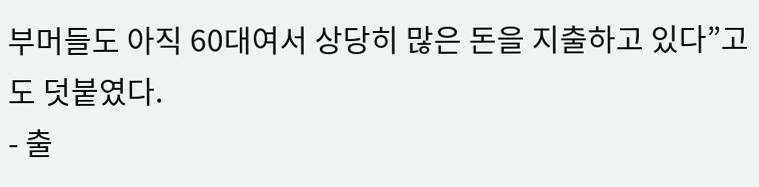부머들도 아직 60대여서 상당히 많은 돈을 지출하고 있다”고도 덧붙였다.
- 출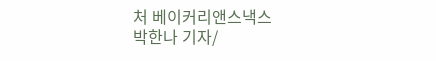처 베이커리앤스낵스
박한나 기자/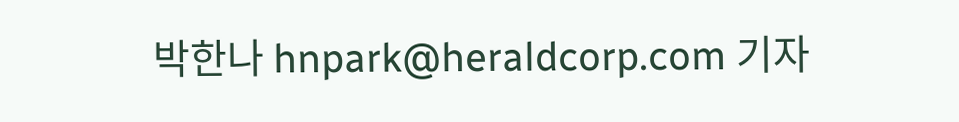박한나 hnpark@heraldcorp.com 기자